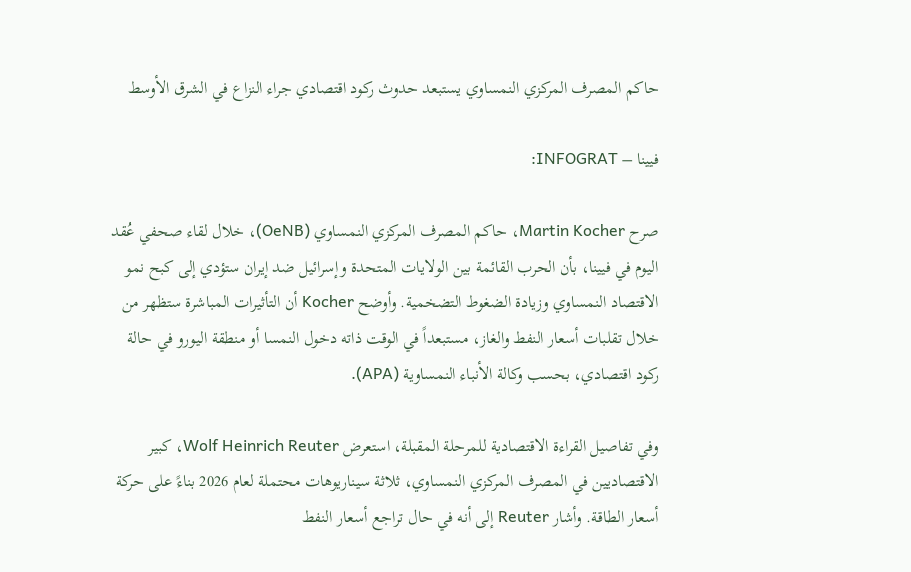حاكم المصرف المركزي النمساوي يستبعد حدوث ركود اقتصادي جراء النزاع في الشرق الأوسط

فيينا – INFOGRAT:

صرح Martin Kocher، حاكم المصرف المركزي النمساوي (OeNB)، خلال لقاء صحفي عُقد اليوم في فيينا، بأن الحرب القائمة بين الولايات المتحدة وإسرائيل ضد إيران ستؤدي إلى كبح نمو الاقتصاد النمساوي وزيادة الضغوط التضخمية. وأوضح Kocher أن التأثيرات المباشرة ستظهر من خلال تقلبات أسعار النفط والغاز، مستبعداً في الوقت ذاته دخول النمسا أو منطقة اليورو في حالة ركود اقتصادي، بحسب وكالة الأنباء النمساوية (APA).

وفي تفاصيل القراءة الاقتصادية للمرحلة المقبلة، استعرض Wolf Heinrich Reuter، كبير الاقتصاديين في المصرف المركزي النمساوي، ثلاثة سيناريوهات محتملة لعام 2026 بناءً على حركة أسعار الطاقة. وأشار Reuter إلى أنه في حال تراجع أسعار النفط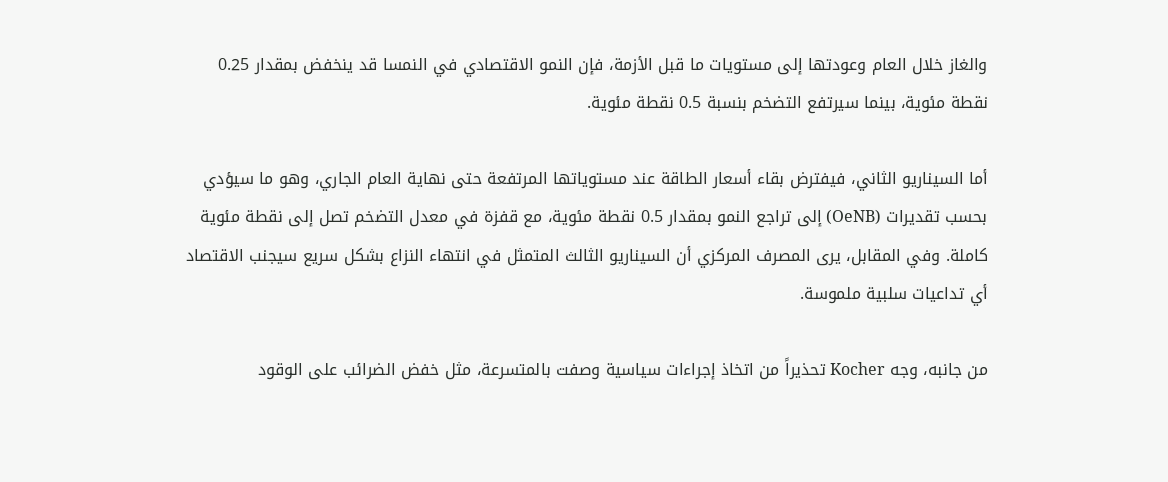والغاز خلال العام وعودتها إلى مستويات ما قبل الأزمة، فإن النمو الاقتصادي في النمسا قد ينخفض بمقدار 0.25 نقطة مئوية، بينما سيرتفع التضخم بنسبة 0.5 نقطة مئوية.

أما السيناريو الثاني، فيفترض بقاء أسعار الطاقة عند مستوياتها المرتفعة حتى نهاية العام الجاري، وهو ما سيؤدي بحسب تقديرات (OeNB) إلى تراجع النمو بمقدار 0.5 نقطة مئوية، مع قفزة في معدل التضخم تصل إلى نقطة مئوية كاملة. وفي المقابل، يرى المصرف المركزي أن السيناريو الثالث المتمثل في انتهاء النزاع بشكل سريع سيجنب الاقتصاد أي تداعيات سلبية ملموسة.

من جانبه، وجه Kocher تحذيراً من اتخاذ إجراءات سياسية وصفت بالمتسرعة، مثل خفض الضرائب على الوقود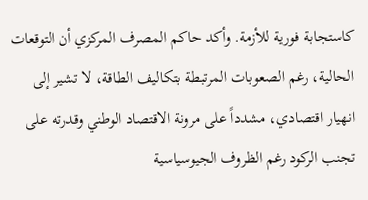كاستجابة فورية للأزمة. وأكد حاكم المصرف المركزي أن التوقعات الحالية، رغم الصعوبات المرتبطة بتكاليف الطاقة، لا تشير إلى انهيار اقتصادي، مشدداً على مرونة الاقتصاد الوطني وقدرته على تجنب الركود رغم الظروف الجيوسياسية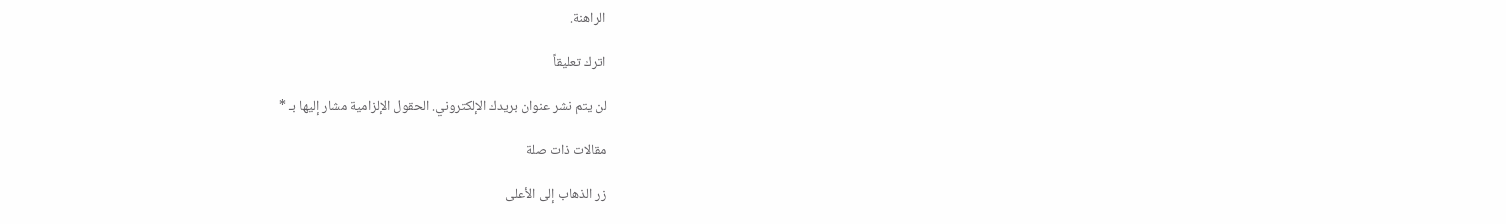الراهنة.

اترك تعليقاً

لن يتم نشر عنوان بريدك الإلكتروني. الحقول الإلزامية مشار إليها بـ *

مقالات ذات صلة

زر الذهاب إلى الأعلى